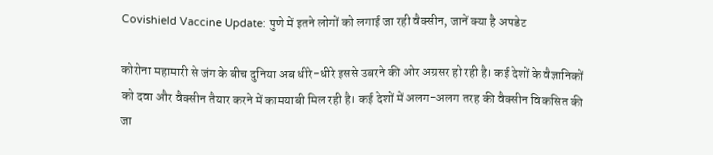Covishield Vaccine Update: पुणे में इतने लोगों को लगाई जा रही वैक्सीन, जानें क्या है अपडेट

कोरोना महामारी से जंग के बीच दुनिया अब धीरे-धीरे इससे उबरने की ओर अग्रसर हो रही है। कई देशों के वैज्ञानिकों को दवा और वैक्सीन तैयार करने में कामयाबी मिल रही है। कई देशों में अलग-अलग तरह की वैक्सीन विकसित की जा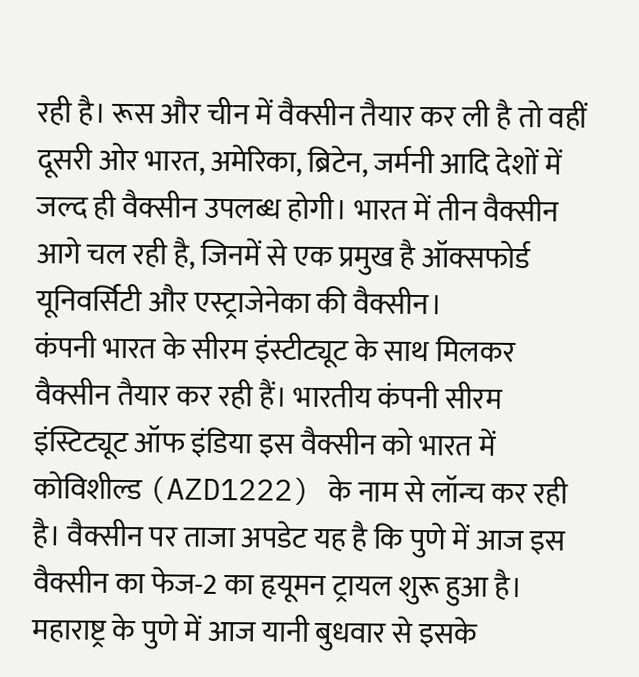रही है। रूस और चीन में वैक्सीन तैयार कर ली है तो वहीं दूसरी ओर भारत, अमेरिका, ब्रिटेन, जर्मनी आदि देशों में जल्द ही वैक्सीन उपलब्ध होगी। भारत में तीन वैक्सीन आगे चल रही है, जिनमें से एक प्रमुख है ऑक्सफोर्ड यूनिवर्सिटी और एस्ट्राजेनेका की वैक्सीन।
कंपनी भारत के सीरम इंस्टीट्यूट के साथ मिलकर वैक्सीन तैयार कर रही हैं। भारतीय कंपनी सीरम इंस्टिट्यूट ऑफ इंडिया इस वैक्सीन को भारत में कोविशील्ड (AZD1222) के नाम से लॉन्च कर रही है। वैक्सीन पर ताजा अपडेट यह है कि पुणे में आज इस वैक्सीन का फेज-2 का हृयूमन ट्रायल शुरू हुआ है।
महाराष्ट्र के पुणे में आज यानी बुधवार से इसके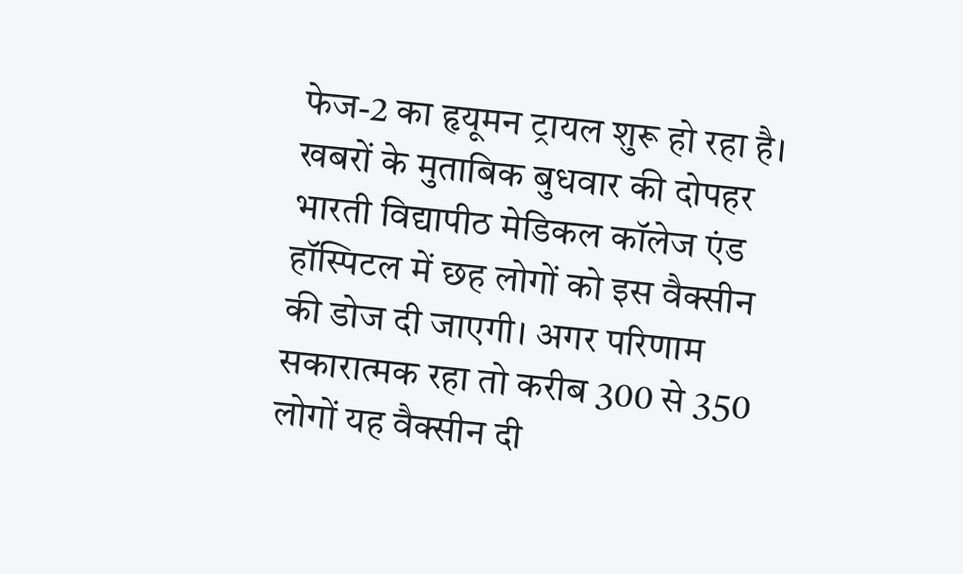फेज-2 का हृयूमन ट्रायल शुरू हो रहा है। खबरों के मुताबिक बुधवार की दोपहर भारती विद्यापीठ मेडिकल कॉलेज एंड हॉस्पिटल में छह लोगों को इस वैक्सीन की डोज दी जाएगी। अगर परिणाम सकारात्मक रहा तो करीब 300 से 350 लोगों यह वैक्सीन दी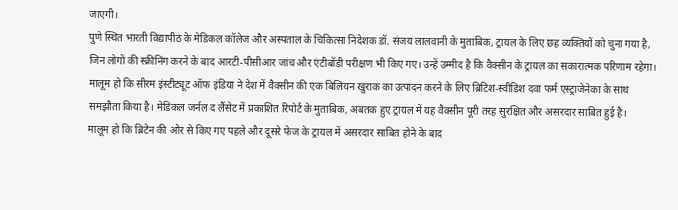जाएगी।
पुणे स्थित भारती विद्यापीठ के मेडिकल कॉलेज और अस्पताल के चिकित्सा निदेशक डॉ. संजय लालवानी के मुताबिक, ट्रायल के लिए छह व्यक्तियों को चुना गया है, जिन लोगों की स्क्रीनिंग करने के बाद आरटी-पीसीआर जांच और एंटीबॉडी परीक्षण भी किए गए। उन्हें उम्मीद है कि वैक्सीन के ट्रायल का सकारात्मक परिणाम रहेगा।
मालूम हो कि सीरम इंस्टीट्यूट ऑफ इंडिया ने देश में वैक्सीन की एक बिलियन खुराक का उत्पादन करने के लिए ब्रिटिश-स्वीडिश दवा फर्म एस्ट्राजेनेका के साथ समझौता किया है। मेडिकल जर्नल द लैंसेट में प्रकाशित रिपोर्ट के मुताबिक, अबतक हुए ट्रायल में यह वैक्सीन पूरी तरह सुरक्षित और असरदार साबित हुई है।
मालूम हो कि ब्रिटेन की ओर से किए गए पहले और दूसरे फेज के ट्रायल में असरदार साबित होने के बाद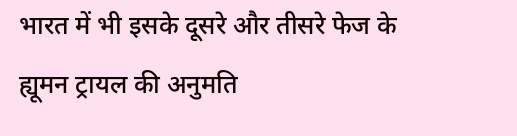भारत में भी इसके दूसरे और तीसरे फेज के ह्यूमन ट्रायल की अनुमति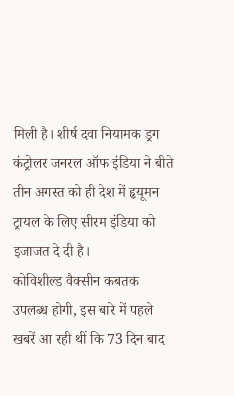मिली है। शीर्ष दवा नियामक ड्रग कंट्रोलर जनरल ऑफ इंडिया ने बीते तीन अगस्त को ही देश में हृयूमन ट्रायल के लिए सीरम इंडिया को इजाजत दे दी है।
कोविशील्ड वैक्सीन कबतक उपलब्ध होगी, इस बारे में पहले खबरें आ रही थीं कि 73 दिन बाद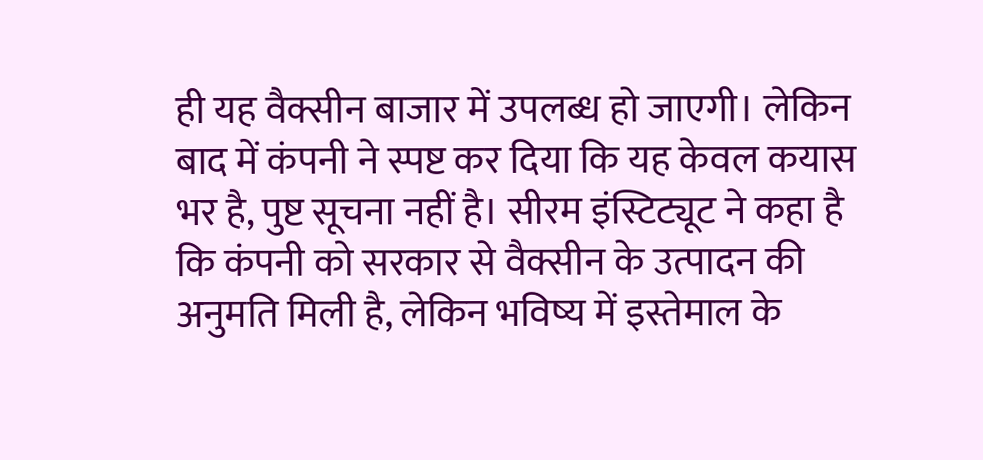ही यह वैक्सीन बाजार में उपलब्ध हो जाएगी। लेकिन बाद में कंपनी ने स्पष्ट कर दिया कि यह केवल कयास भर है, पुष्ट सूचना नहीं है। सीरम इंस्टिट्यूट ने कहा है कि कंपनी को सरकार से वैक्सीन के उत्पादन की अनुमति मिली है, लेकिन भविष्य में इस्तेमाल के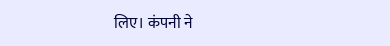लिए। कंपनी ने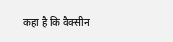कहा है कि वैक्सीन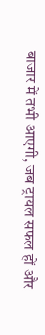बाजार में तभी आएगी, जब ट्रायल सफल हों और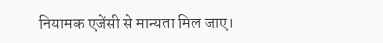नियामक एजेंसी से मान्यता मिल जाए।